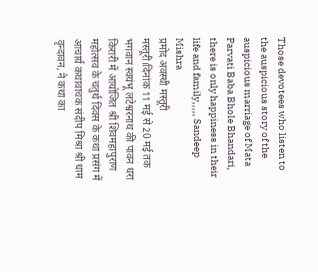Those devotees who listen to the auspicious story of the auspicious marriage of Mata Parvati Baba Bhole Bhandari, there is only happiness in their life and family,,,,, Sandeep Mishra
प्रमोद अवस्थी मस्तूरी
मस्तूरी।दिनांक 11 मई से 20 मई तक भगवान स्वयंभू लटेश्वरनाथ की पावन धरा किरारी में आयोजित श्री शिवमहापुराण महोत्सव के चतुर्थ दिवस के कथा प्रसंग में आचार्य कथावाचक संदीप मिश्रा श्री धाम वृन्दावन, ने कथा का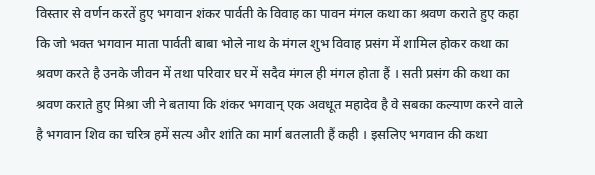विस्तार से वर्णन करतें हुए भगवान शंकर पार्वती के विवाह का पावन मंगल कथा का श्रवण कराते हुए कहा कि जो भक्त भगवान माता पार्वती बाबा भोले नाथ के मंगल शुभ विवाह प्रसंग में शामिल होकर कथा का श्रवण करते है उनके जीवन में तथा परिवार घर में सदैव मंगल ही मंगल होता हैं । सती प्रसंग की कथा का श्रवण कराते हुए मिश्रा जी ने बताया कि शंकर भगवान् एक अवधूत महादेव है वे सबका कल्याण करने वाले है भगवान शिव का चरित्र हमें सत्य और शांति का मार्ग बतलाती हैं कही । इसलिए भगवान की कथा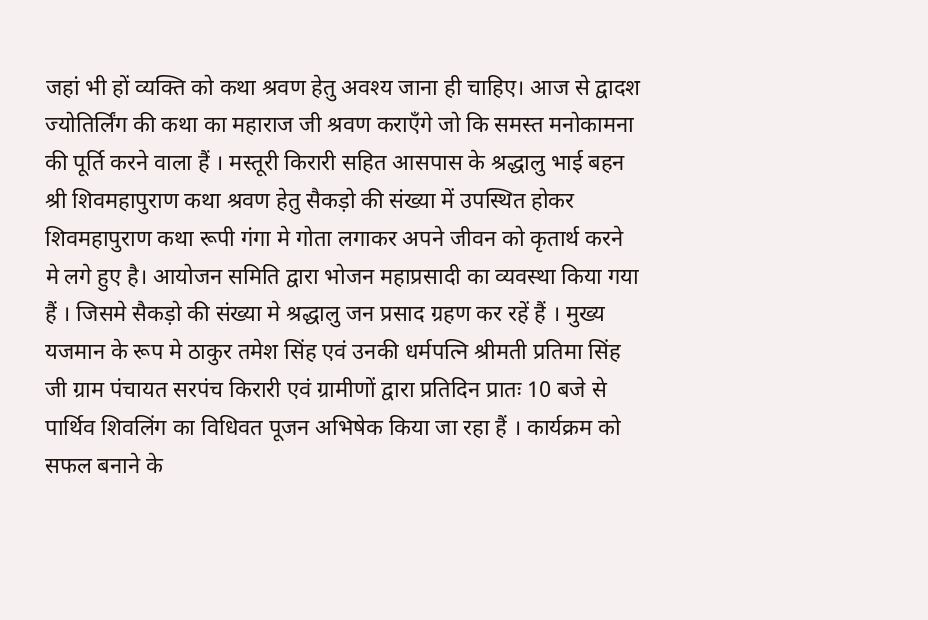जहां भी हों व्यक्ति को कथा श्रवण हेतु अवश्य जाना ही चाहिए। आज से द्वादश ज्योतिर्लिंग की कथा का महाराज जी श्रवण कराएँगे जो कि समस्त मनोकामना की पूर्ति करने वाला हैं । मस्तूरी किरारी सहित आसपास के श्रद्धालु भाई बहन श्री शिवमहापुराण कथा श्रवण हेतु सैकड़ो की संख्या में उपस्थित होकर शिवमहापुराण कथा रूपी गंगा मे गोता लगाकर अपने जीवन को कृतार्थ करने मे लगे हुए है। आयोजन समिति द्वारा भोजन महाप्रसादी का व्यवस्था किया गया हैं । जिसमे सैकड़ो की संख्या मे श्रद्धालु जन प्रसाद ग्रहण कर रहें हैं । मुख्य यजमान के रूप मे ठाकुर तमेश सिंह एवं उनकी धर्मपत्नि श्रीमती प्रतिमा सिंह जी ग्राम पंचायत सरपंच किरारी एवं ग्रामीणों द्वारा प्रतिदिन प्रातः 10 बजे से पार्थिव शिवलिंग का विधिवत पूजन अभिषेक किया जा रहा हैं । कार्यक्रम को सफल बनाने के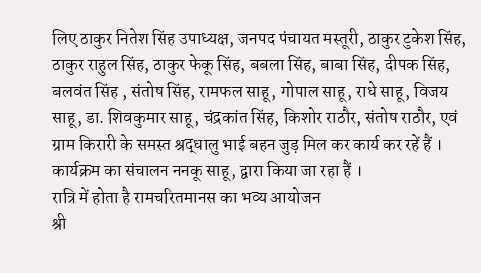लिए ठाकुर नितेश सिंह उपाध्यक्ष, जनपद पंचायत मस्तूरी, ठाकुर टुकेश सिंह, ठाकुर राहुल सिंह, ठाकुर फेकू सिंह, बबला सिंह, बाबा सिंह, दीपक सिंह, बलवंत सिंह , संतोष सिंह, रामफल साहू, गोपाल साहू, राधे साहू, विजय साहू, डा. शिवकुमार साहू, चंद्रकांत सिंह, किशोर राठौर, संतोष राठौर, एवं ग्राम किरारी के समस्त श्रद्धालु भाई बहन जुड़ मिल कर कार्य कर रहें हैं । कार्यक्रम का संचालन ननकू साहू, द्वारा किया जा रहा हैं ।
रात्रि में होता है रामचरितमानस का भव्य आयोजन
श्री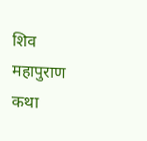शिव महापुराण कथा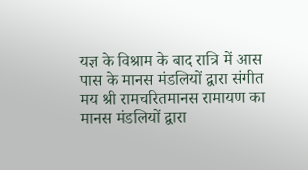यज्ञ के विश्राम के बाद रात्रि में आस पास के मानस मंडलियों द्वारा संगीत मय श्री रामचरितमानस रामायण का मानस मंडलियों द्वारा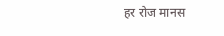हर रोज मानस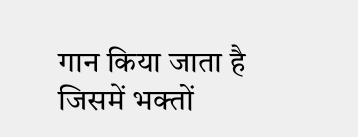गान किया जाता है जिसमें भक्तों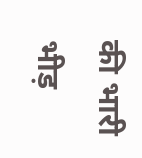की भारी भीड़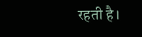रहती है।